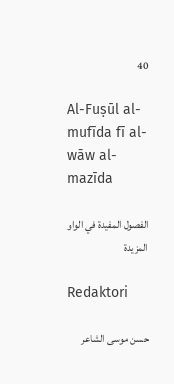40

Al-Fuṣūl al-mufīda fī al-wāw al-mazīda

الفصول المفيدة في الواو المزيدة

Redaktori

حسن موسى الشاعر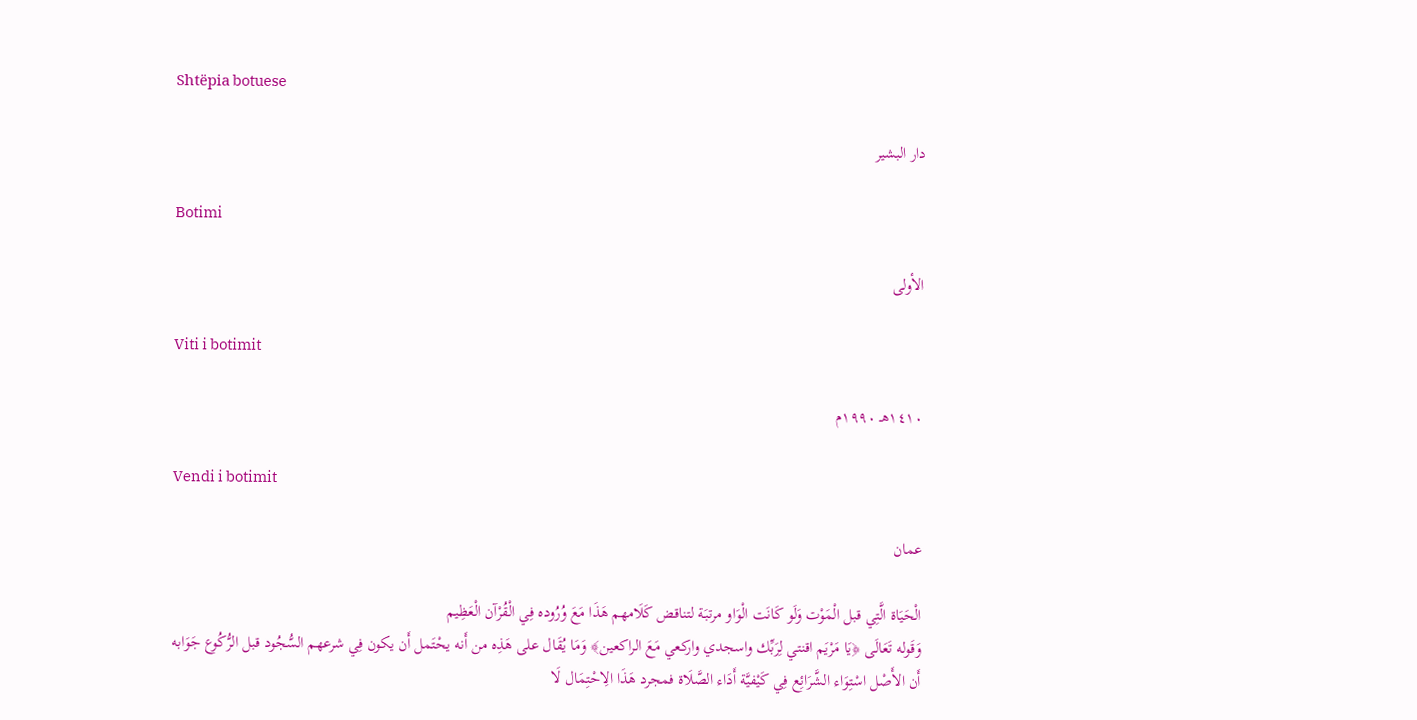Shtëpia botuese

دار البشير

Botimi

الأولى

Viti i botimit

١٤١٠هـ ١٩٩٠م

Vendi i botimit

عمان

الْحَيَاة الَّتِي قبل الْمَوْت وَلَو كَانَت الْوَاو مرتبَة لتناقض كَلَامهم هَذَا مَعَ وُرُوده فِي الْقُرْآن الْعَظِيم
وَقَوله تَعَالَى ﴿يَا مَرْيَم اقنتي لِرَبِّك واسجدي واركعي مَعَ الراكعين﴾ وَمَا يُقَال على هَذِه من أَنه يحْتَمل أَن يكون فِي شرعهم السُّجُود قبل الرُّكُوع جَوَابه أَن الأَصْل اسْتِوَاء الشَّرَائِع فِي كَيْفيَّة أَدَاء الصَّلَاة فمجرد هَذَا الِاحْتِمَال لَا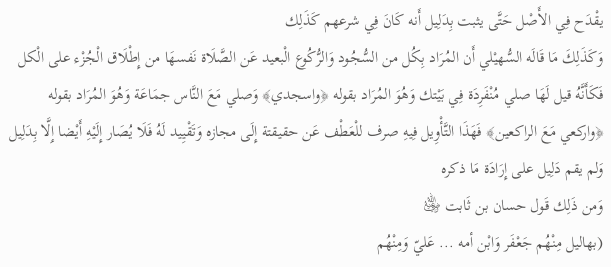يقْدَح فِي الأَصْل حَتَّى يثبت بِدَلِيل أَنه كَانَ فِي شرعهم كَذَلِك
وَكَذَلِكَ مَا قَالَه السُّهيْلي أَن المُرَاد بِكُل من السُّجُود وَالرُّكُوع الْبعيد عَن الصَّلَاة نَفسهَا من إِطْلَاق الْجُزْء على الْكل فَكَأَنَّهُ قيل لَهَا صلي مُنْفَرِدَة فِي بَيْتك وَهُوَ المُرَاد بقوله ﴿واسجدي﴾ وَصلي مَعَ النَّاس جمَاعَة وَهُوَ المُرَاد بقوله ﴿واركعي مَعَ الراكعين﴾ فَهَذَا التَّأْوِيل فِيهِ صرف للْعَطْف عَن حقيقتة إِلَى مجازه وَتَقْيِيد لَهُ فَلَا يُصَار إِلَيْهِ أَيْضا إِلَّا بِدَلِيل وَلم يقم دَلِيل على إِرَادَة مَا ذكره
وَمن ذَلِك قَول حسان بن ثَابت ﵁
(بهاليل مِنْهُم جَعْفَر وَابْن أمه ... عَليّ وَمِنْهُم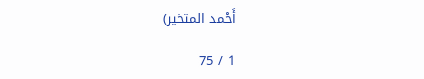أَحْمد المتخير)

1 / 75